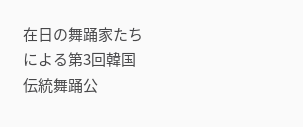在日の舞踊家たちによる第3回韓国伝統舞踊公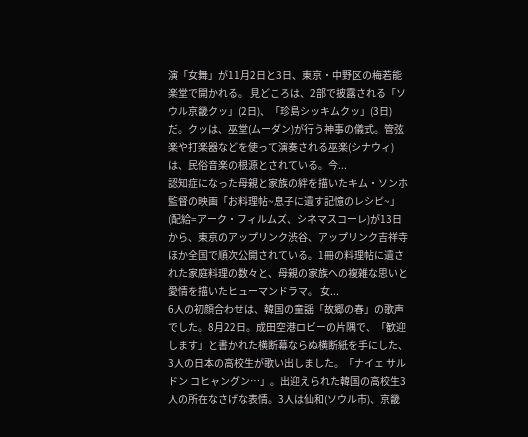演「女舞」が11月2日と3日、東京・中野区の梅若能楽堂で開かれる。 見どころは、2部で披露される「ソウル京畿クッ」(2日)、「珍島シッキムクッ」(3日)だ。クッは、巫堂(ムーダン)が行う神事の儀式。管弦楽や打楽器などを使って演奏される巫楽(シナウィ)は、民俗音楽の根源とされている。今...
認知症になった母親と家族の絆を描いたキム・ソンホ監督の映画「お料理帖~息子に遺す記憶のレシピ~」(配給=アーク・フィルムズ、シネマスコーレ)が13日から、東京のアップリンク渋谷、アップリンク吉祥寺ほか全国で順次公開されている。1冊の料理帖に遺された家庭料理の数々と、母親の家族への複雑な思いと愛情を描いたヒューマンドラマ。 女...
6人の初顔合わせは、韓国の童謡「故郷の春」の歌声でした。8月22日。成田空港ロビーの片隅で、「歓迎します」と書かれた横断幕ならぬ横断紙を手にした、3人の日本の高校生が歌い出しました。「ナイェ サルドン コヒャングン…」。出迎えられた韓国の高校生3人の所在なさげな表情。3人は仙和(ソウル市)、京畿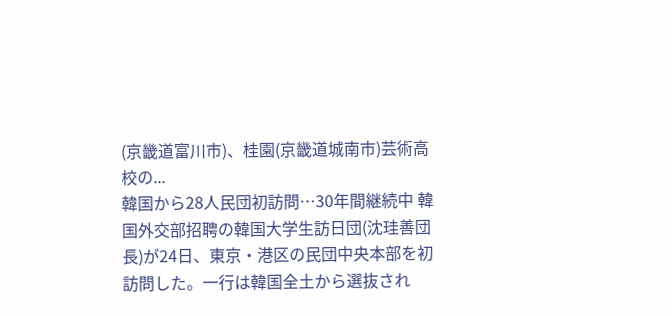(京畿道富川市)、桂園(京畿道城南市)芸術高校の...
韓国から28人民団初訪問…30年間継続中 韓国外交部招聘の韓国大学生訪日団(沈珪善団長)が24日、東京・港区の民団中央本部を初訪問した。一行は韓国全土から選抜され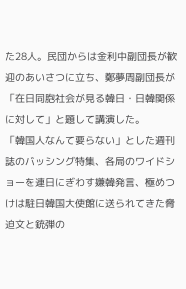た28人。民団からは金利中副団長が歓迎のあいさつに立ち、鄭夢周副団長が「在日同胞社会が見る韓日・日韓関係に対して」と題して講演した。
「韓国人なんて要らない」とした週刊誌のバッシング特集、各局のワイドショーを連日にぎわす嫌韓発言、極めつけは駐日韓国大使館に送られてきた脅迫文と銃弾の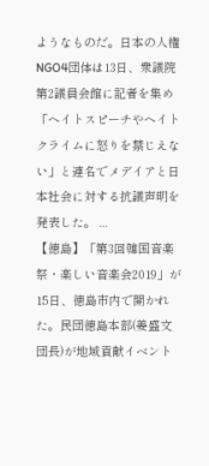ようなものだ。日本の人権NGO4団体は13日、衆議院第2議員会館に記者を集め「ヘイトスピーチやヘイトクライムに怒りを禁じえない」と連名でメデイアと日本社会に対する抗議声明を発表した。 ...
【徳島】「第3回韓国音楽祭・楽しい音楽会2019」が15日、徳島市内で開かれた。民団徳島本部(姜盛文団長)が地域貢献イベント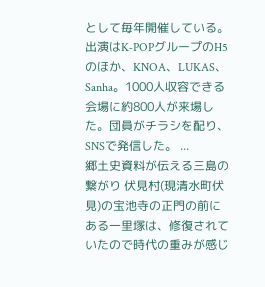として毎年開催している。 出演はK‐POPグループのH5のほか、KNOA、LUKAS、Sanha。1000人収容できる会場に約800人が来場した。団員がチラシを配り、SNSで発信した。 ...
郷土史資料が伝える三島の繋がり 伏見村(現清水町伏見)の宝池寺の正門の前にある一里塚は、修復されていたので時代の重みが感じ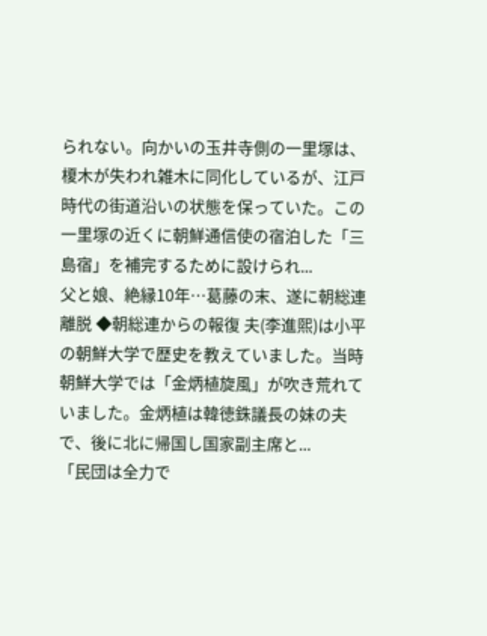られない。向かいの玉井寺側の一里塚は、榎木が失われ雑木に同化しているが、江戸時代の街道沿いの状態を保っていた。この一里塚の近くに朝鮮通信使の宿泊した「三島宿」を補完するために設けられ...
父と娘、絶縁10年…葛藤の末、遂に朝総連離脱 ◆朝総連からの報復 夫(李進煕)は小平の朝鮮大学で歴史を教えていました。当時朝鮮大学では「金炳植旋風」が吹き荒れていました。金炳植は韓徳銖議長の妹の夫で、後に北に帰国し国家副主席と...
「民団は全力で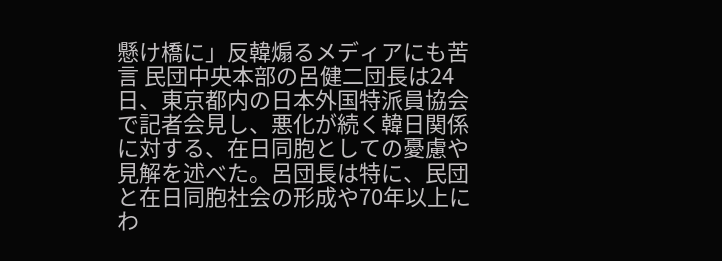懸け橋に」反韓煽るメディアにも苦言 民団中央本部の呂健二団長は24日、東京都内の日本外国特派員協会で記者会見し、悪化が続く韓日関係に対する、在日同胞としての憂慮や見解を述べた。呂団長は特に、民団と在日同胞社会の形成や70年以上にわ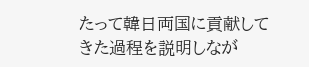たって韓日両国に貢献してきた過程を説明しなが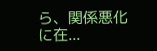ら、関係悪化に在...